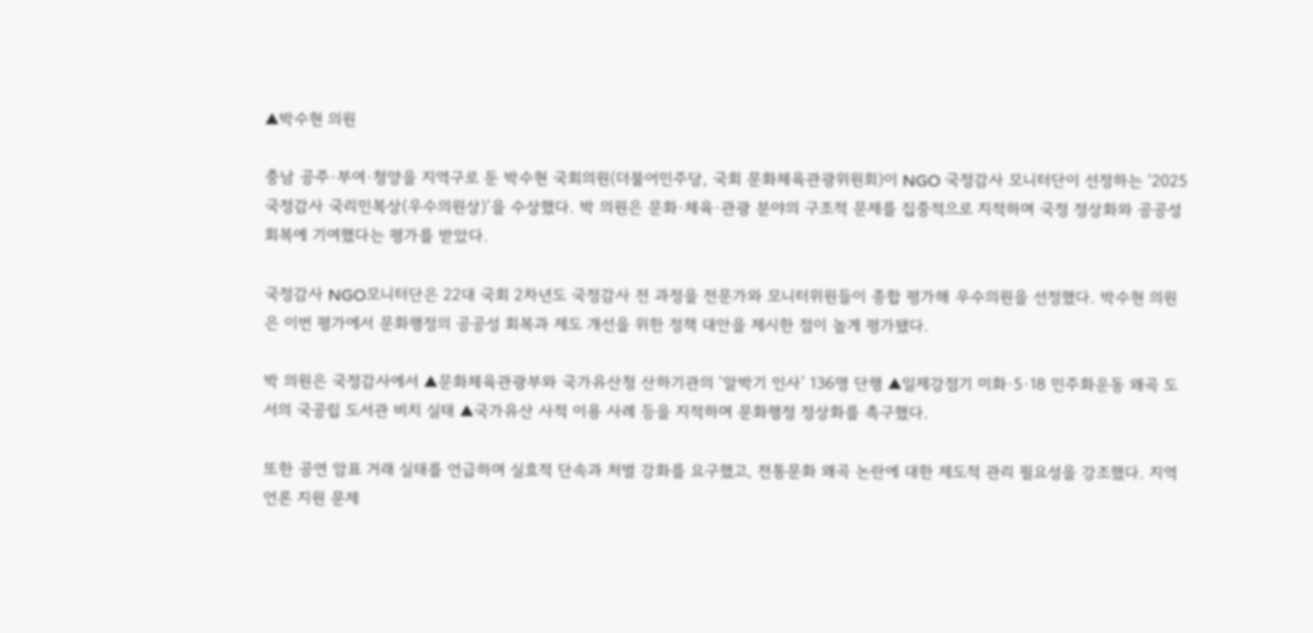▲박수현 의원

충남 공주·부여·청양을 지역구로 둔 박수현 국회의원(더불어민주당, 국회 문화체육관광위원회)이 NGO 국정감사 모니터단이 선정하는 ‘2025 국정감사 국리민복상(우수의원상)’을 수상했다. 박 의원은 문화·체육·관광 분야의 구조적 문제를 집중적으로 지적하며 국정 정상화와 공공성 회복에 기여했다는 평가를 받았다.

국정감사 NGO모니터단은 22대 국회 2차년도 국정감사 전 과정을 전문가와 모니터위원들이 종합 평가해 우수의원을 선정했다. 박수현 의원은 이번 평가에서 문화행정의 공공성 회복과 제도 개선을 위한 정책 대안을 제시한 점이 높게 평가됐다.

박 의원은 국정감사에서 ▲문화체육관광부와 국가유산청 산하기관의 ‘알박기 인사’ 136명 단행 ▲일제강점기 미화·5·18 민주화운동 왜곡 도서의 국공립 도서관 비치 실태 ▲국가유산 사적 이용 사례 등을 지적하며 문화행정 정상화를 촉구했다.

또한 공연 암표 거래 실태를 언급하며 실효적 단속과 처벌 강화를 요구했고, 전통문화 왜곡 논란에 대한 제도적 관리 필요성을 강조했다. 지역 언론 지원 문제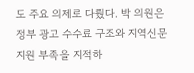도 주요 의제로 다뤘다. 박 의원은 정부 광고 수수료 구조와 지역신문 지원 부족을 지적하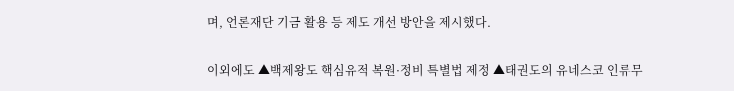며, 언론재단 기금 활용 등 제도 개선 방안을 제시했다.

이외에도 ▲백제왕도 핵심유적 복원·정비 특별법 제정 ▲태권도의 유네스코 인류무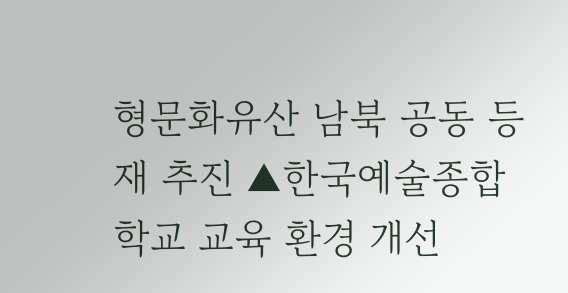형문화유산 남북 공동 등재 추진 ▲한국예술종합학교 교육 환경 개선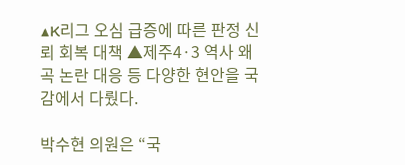▲K리그 오심 급증에 따른 판정 신뢰 회복 대책 ▲제주4·3 역사 왜곡 논란 대응 등 다양한 현안을 국감에서 다뤘다.

박수현 의원은 “국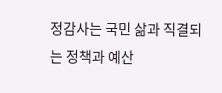정감사는 국민 삶과 직결되는 정책과 예산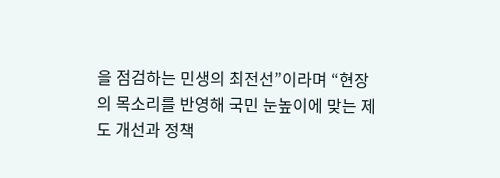을 점검하는 민생의 최전선”이라며 “현장의 목소리를 반영해 국민 눈높이에 맞는 제도 개선과 정책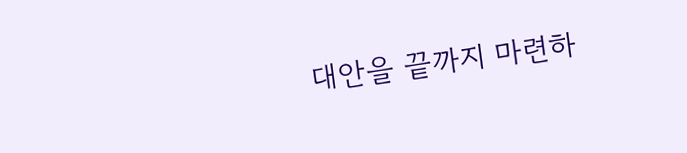대안을 끝까지 마련하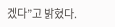겠다”고 밝혔다.